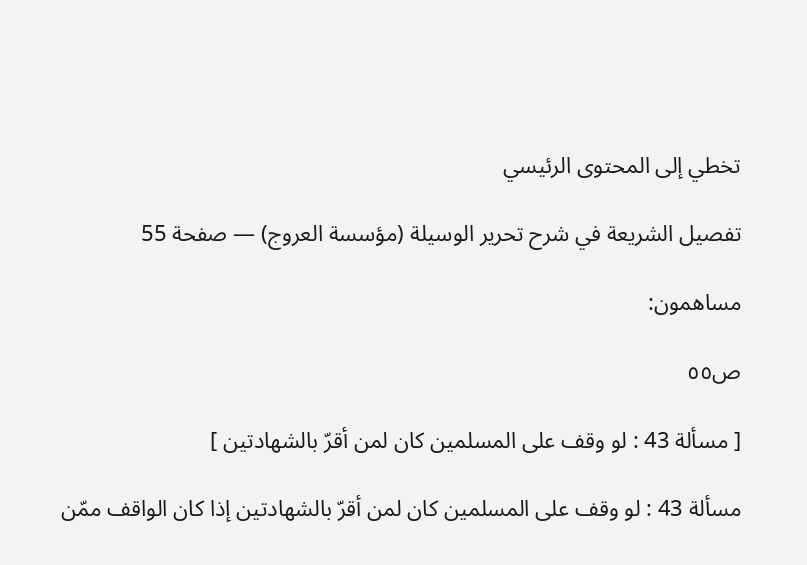تخطي إلى المحتوى الرئيسي

تفصيل الشريعة في شرح تحرير الوسيلة (مؤسسة العروج) — صفحة 55

مساهمون:

ص٥٥

[ مسألة 43 : لو وقف على المسلمين كان لمن أقرّ بالشهادتين ]

مسألة 43 : لو وقف على المسلمين كان لمن أقرّ بالشهادتين إذا كان الواقف ممّن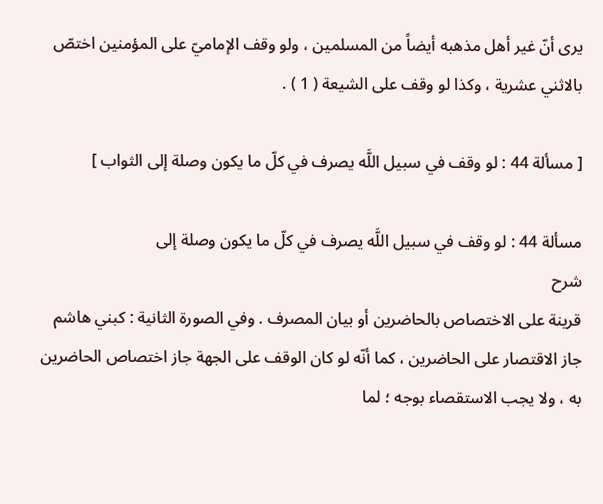يرى أنّ غير أهل مذهبه أيضاً من المسلمين ، ولو وقف الإماميّ على المؤمنين اختصّ بالاثني عشرية ، وكذا لو وقف على الشيعة ( 1 ) .

[ مسألة 44 : لو وقف في سبيل اللَّه يصرف في كلّ ما يكون وصلة إلى الثواب ]

مسألة 44 : لو وقف في سبيل اللَّه يصرف في كلّ ما يكون وصلة إلى
شرح
قرينة على الاختصاص بالحاضرين أو بيان المصرف . وفي الصورة الثانية : كبني هاشم جاز الاقتصار على الحاضرين ، كما أنّه لو كان الوقف على الجهة جاز اختصاص الحاضرين به ، ولا يجب الاستقصاء بوجه ؛ لما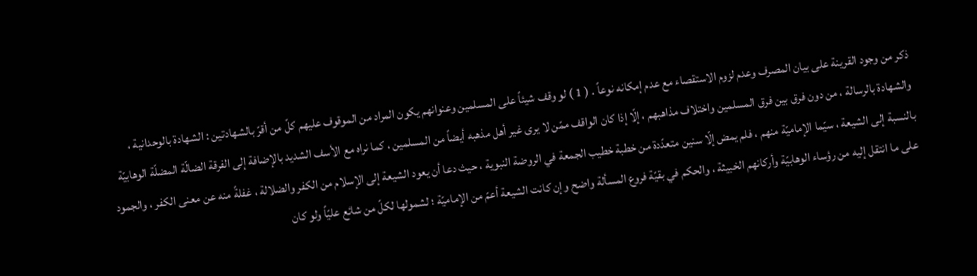ذكر من وجود القرينة على بيان المصرف وعدم لزوم الاستقصاء مع عدم إمكانه نوعاً . ( 1 ) لو وقف شيئاً على المسلمين وعنوانهم يكون المراد من الموقوف عليهم كلّ من أقرّ بالشهادتين : الشهادة بالوحدانية ، والشهادة بالرسالة ، من دون فرق بين فرق المسلمين واختلاف مذاهبهم ، إلّا إذا كان الواقف ممّن لا يرى غير أهل مذهبه أيضاً من المسلمين ، كما نراه مع الأسف الشديد بالإضافة إلى الفرقة الضالّة المضلّة الوهابيّة بالنسبة إلى الشيعة ، سيّما الإماميّة منهم ، فلم يمض إلّا سنين متعدّدة من خطبة خطيب الجمعة في الروضة النبوية ، حيث دعا أن يعود الشيعة إلى الإسلام من الكفر والضلالة ، غفلةً منه عن معنى الكفر ، والجمود على ما انتقل إليه من رؤساء الوهابيّة وأركانهم الخبيثة ، والحكم في بقيّة فروع المسألة واضح وإن كانت الشيعة أعمّ من الإماميّة ؛ لشمولها لكلّ من شائع عليّاً ولو كان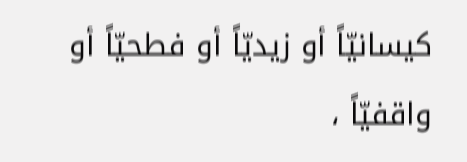كيسانيّاً أو زيديّاً أو فطحيّاً أو واقفيّاً ،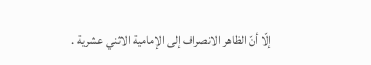إلّا أنّ الظاهر الانصراف إلى الإمامية الاثني عشرية .